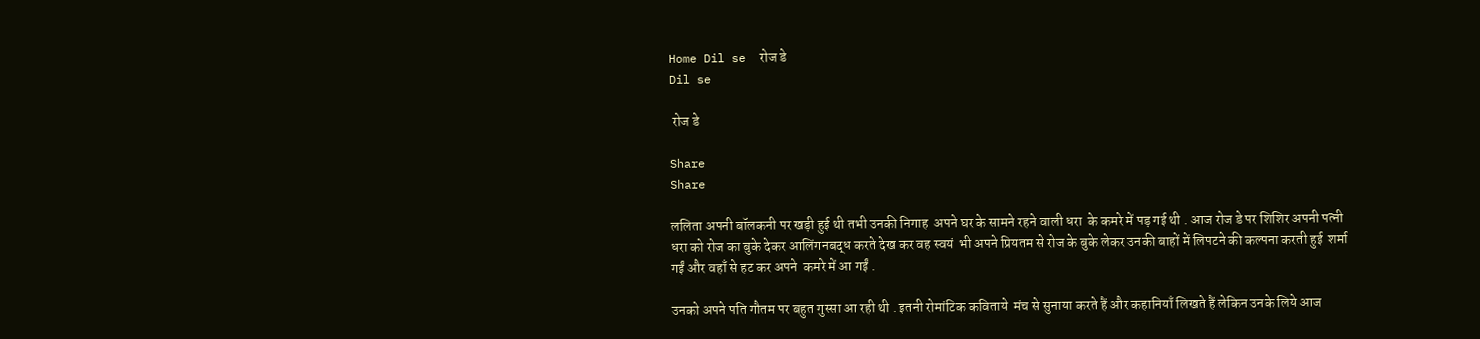Home Dil se  रोज डे
Dil se

 रोज डे

Share
Share

ललिता अपनी बॉलकनी पर खड़ी हुई थी तभी उनकी निगाह  अपने घर के सामने रहने वाली धरा  के कमरे में पड़ गई थी . आज रोज डे पर शिशिर अपनी पत्नी धरा को रोज का बुके देकर आलिंगनबद्ध करते देख कर वह स्वयं  भी अपने प्रियतम से रोज के बुके लेकर उनकी बाहों में लिपटने की कल्पना करती हुई  शर्मा गईं और वहाँ से हट कर अपने  कमरे में आ गईं .

उनको अपने पति गौतम पर बहुत गुस्सा आ रही थी . इतनी रोमांटिक कविताये  मंच से सुनाया करते हैं और कहानियाँ लिखते हैं लेकिन उनके लिये आज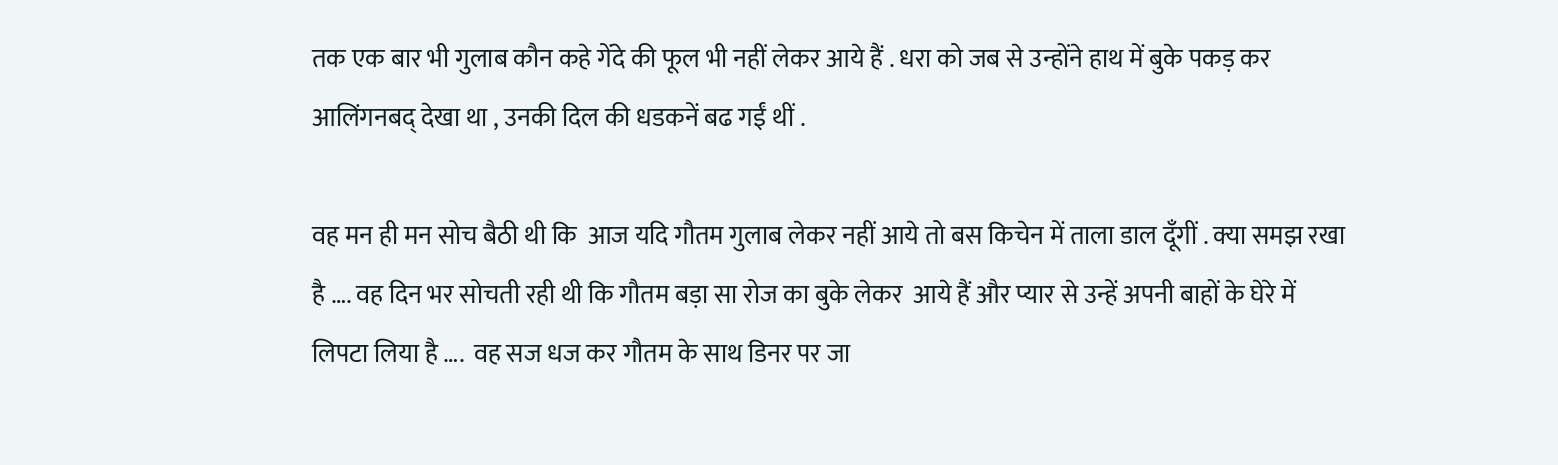तक एक बार भी गुलाब कौन कहे गेंदे की फूल भी नहीं लेकर आये हैं . धरा को जब से उन्होंने हाथ में बुके पकड़ कर  आलिंगनबद् देखा था , उनकी दिल की धडकनें बढ गईं थीं .

वह मन ही मन सोच बैठी थी कि  आज यदि गौतम गुलाब लेकर नहीं आये तो बस किचेन में ताला डाल दूँगीं . क्या समझ रखा है …. वह दिन भर सोचती रही थी कि गौतम बड़ा सा रोज का बुके लेकर  आये हैं और प्यार से उन्हें अपनी बाहों के घेरे में लिपटा लिया है ….  वह सज धज कर गौतम के साथ डिनर पर जा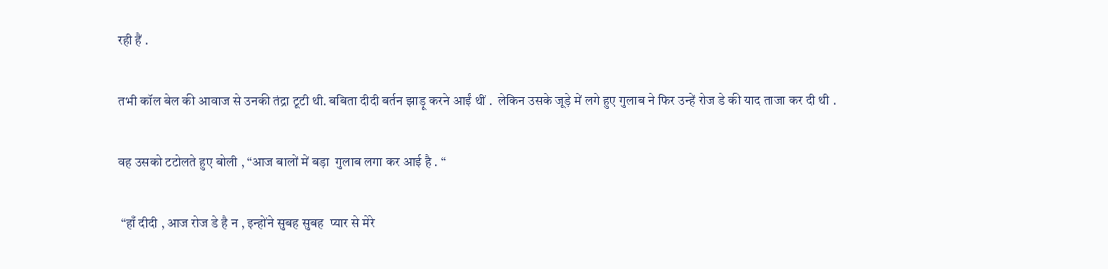रही हैं .

तभी कॉल बेल की आवाज से उनकी तंद्रा टूटी थी. बबिता दीदी बर्तन झाड़ू करने आईं थीं .  लेकिन उसके जूड़े में लगे हुए गुलाब ने फिर उन्हें रोज डे की याद ताजा कर दी थी .

वह उसको टटोलते हुए बोली , “आज बालों में बड़ा  गुलाब लगा कर आई है . “

 “हाँ दीदी , आज रोज डे है न , इन्होंने सुबह सुबह  प्यार से मेरे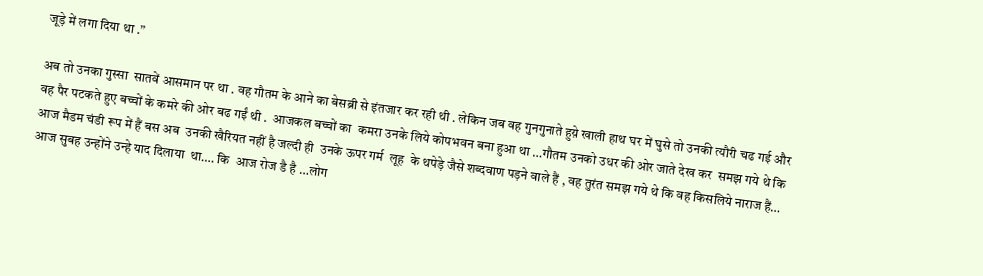जूड़े में लगा दिया था .”

अब तो उनका गुस्सा  सातवें आसमान पर था . वह गौतम के आने का बेसब्री से इंतजार कर रही थी . लेकिन जब वह गुनगुनाते हुय़े खाली हाथ घर में घुसे तो उनकी त्यौरी चढ गई और वह पैर पटकते हुए बच्चों के कमरे की ओर बढ गईं थी .  आजकल बच्चों का  कमरा उनके लिये कोपभवन बना हुआ था …गौतम उनको उधर की ओर जाते देख कर  समझ गये थे कि आज मैडम चंडी रूप में हैं बस अब  उनकी खैरियत नहीं है जल्दी ही  उनके ऊपर गर्म  लूह  के थपेड़े जैसे शब्दवाण पड़ने वाले हैं , वह तुरंत समझ गये थे कि वह किसलिये नाराज हैं… आज सुबह उन्होंने उन्हे याद दिलाया  था…. कि  आज रोज डै है …लोग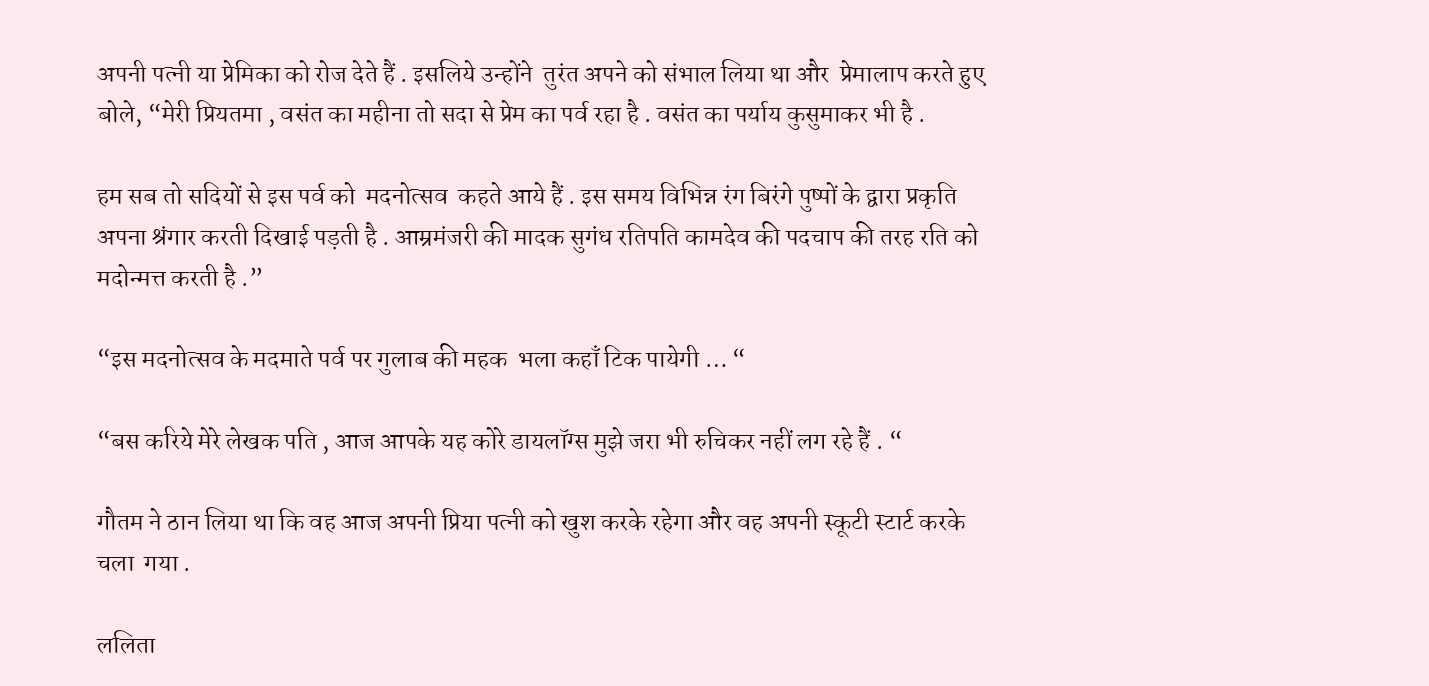अपनी पत्नी या प्रेमिका को रोज देते हैं . इसलिये उन्होंने  तुरंत अपने को संभाल लिया था और  प्रेमालाप करते हुए बोले, “मेरी प्रियतमा , वसंत का महीना तो सदा से प्रेम का पर्व रहा है . वसंत का पर्याय कुसुमाकर भी है .

हम सब तो सदियों से इस पर्व को  मदनोत्सव  कहते आये हैं . इस समय विभिन्न रंग बिरंगे पुष्पों के द्वारा प्रकृति अपना श्रंगार करती दिखाई पड़ती है . आम्रमंजरी की मादक सुगंध रतिपति कामदेव की पदचाप की तरह रति को मदोन्मत्त करती है .”

“इस मदनोत्सव के मदमाते पर्व पर गुलाब की महक  भला कहाँ टिक पायेगी … “

“बस करिये मेरे लेखक पति , आज आपके यह कोरे डायलॉग्स मुझे जरा भी रुचिकर नहीं लग रहे हैं . “

गौतम ने ठान लिया था कि वह आज अपनी प्रिया पत्नी को खुश करके रहेगा और वह अपनी स्कूटी स्टार्ट करके चला  गया .

ललिता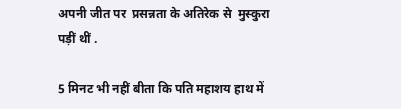अपनी जीत पर  प्रसन्नता के अतिरेक से  मुस्कुरा पड़ीं थीं .

5 मिनट भी नहीं बीता कि पति महाशय हाथ में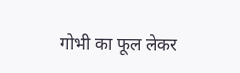गोभी का फूल लेकर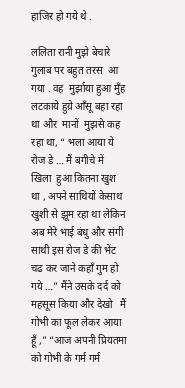हाजिर हो गये थे .

ललिता रानी मुझे बेचारे गुलाब पर बहुत तरस  आ गया . वह  मुर्झाया हुआ मुँह लटकाये हुय़े आँसू बहा रहा था और  मानों  मुझसे कह रहा था, “ भला आया ये  रोज डे … मैं बगीचे में  खिला  हुआ कितना खुश  था , अपने साथियों केसाथ खुशी से झूम रहा था लेकिन अब मेरे भाई बंधु और संगी साथी इस रोज डे की भेंट चढ कर जाने कहाँ गुम हो गये …” मैंने उसके दर्द को महसूस किया और देखो   मैं गोभी का फूल लेकर आया हूँ ,” “आज अपनी प्रियतमा को गोभी के गर्म गर्म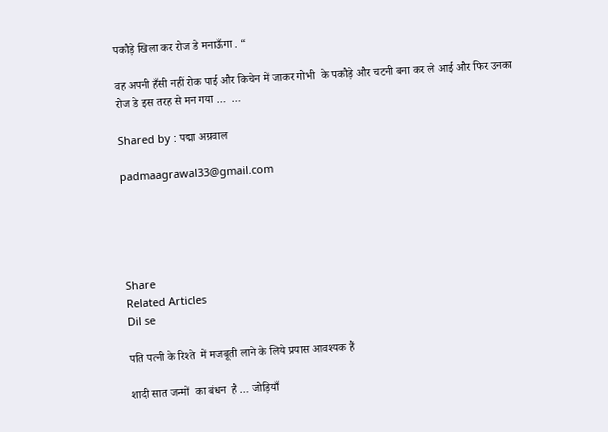पकौड़े खिला कर रोज डे मनाऊँगा . “

वह अपनी हँसी नहीं रोक पाई और किचेन में जाकर गोभी  के पकौड़े और चटनी बना कर ले आई और फिर उनका  रोज डे इस तरह से मन गया …  …

Shared by : पद्मा अग्रवाल

padmaagrawal33@gmail.com





Share
Related Articles
Dil se

पति पत्नी के रिश्ते  में मजबूती लाने के लिये प्रयास आवश्यक हैं

शादी सात जन्मों  का बंधन  है … जोड़ियाँ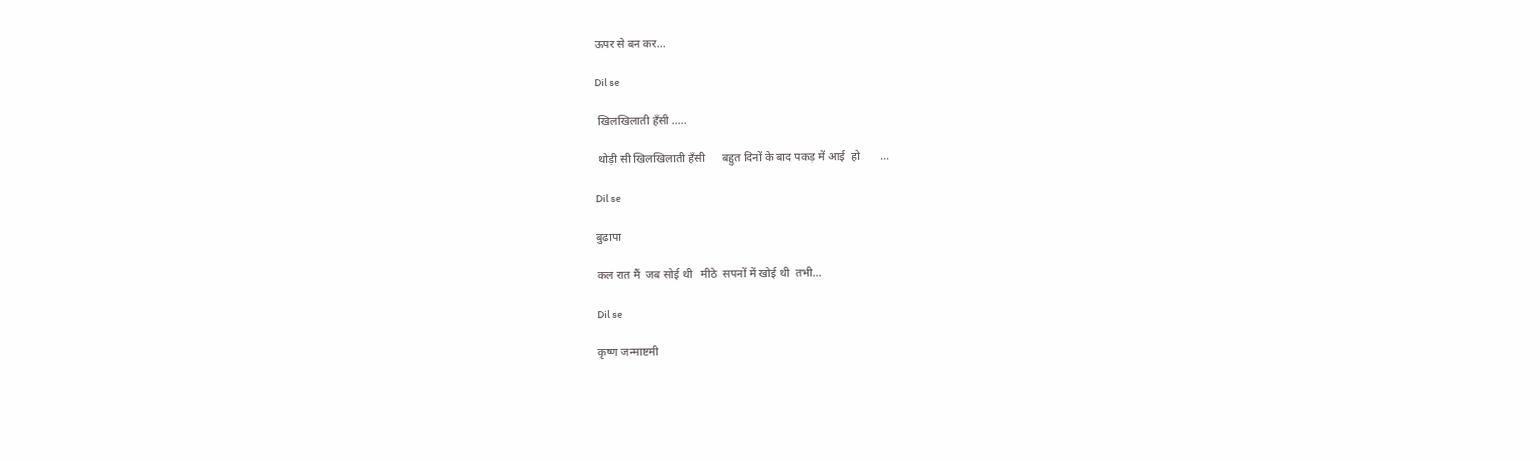ऊपर से बन कर...

Dil se

 खिलखिलाती हँसी …..

 थोड़ी सी खिलखिलाती हँसी      बहुत दिनों के बाद पकड़ में आई  हो       ...

Dil se

बुढापा

कल रात मैं  जब सोई थी   मीठे  सपनों में खोई थी  तभी...

Dil se

कृष्ण जन्माष्टमी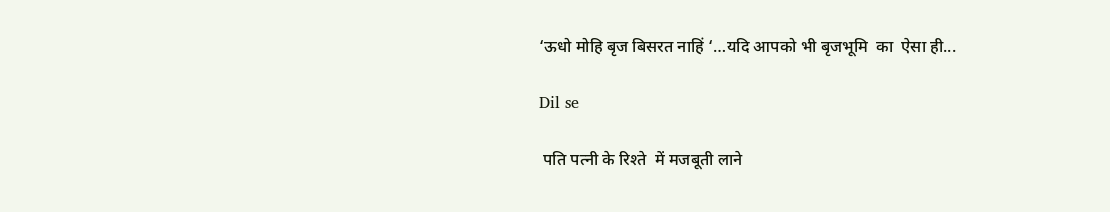‘ऊधो मोहि बृज बिसरत नाहिं ‘…यदि आपको भी बृजभूमि  का  ऐसा ही...

Dil se

 पति पत्नी के रिश्ते  में मजबूती लाने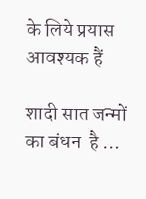के लिये प्रयास आवश्यक हैं

शादी सात जन्मों  का बंधन  है …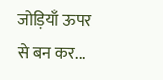जोड़ियाँ ऊपर से बन कर...